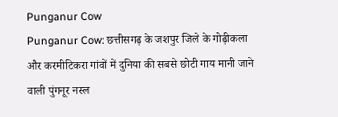Punganur Cow
Punganur Cow: छत्तीसगढ़ के जशपुर जिले के गोढ़ीकला और करमीटिकरा गांवों में दुनिया की सबसे छोटी गाय मानी जाने वाली पुंगनूर नस्ल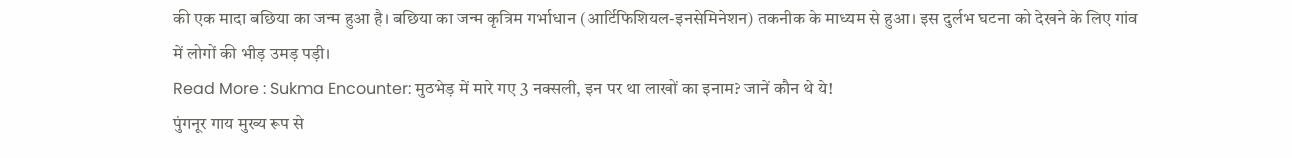की एक मादा बछिया का जन्म हुआ है। बछिया का जन्म कृत्रिम गर्भाधान (आर्टिफिशियल-इनसेमिनेशन) तकनीक के माध्यम से हुआ। इस दुर्लभ घटना को देखने के लिए गांव में लोगों की भीड़ उमड़ पड़ी।
Read More : Sukma Encounter: मुठभेड़ में मारे गए 3 नक्सली, इन पर था लाखों का इनाम? जानें कौन थे ये!
पुंगनूर गाय मुख्य रूप से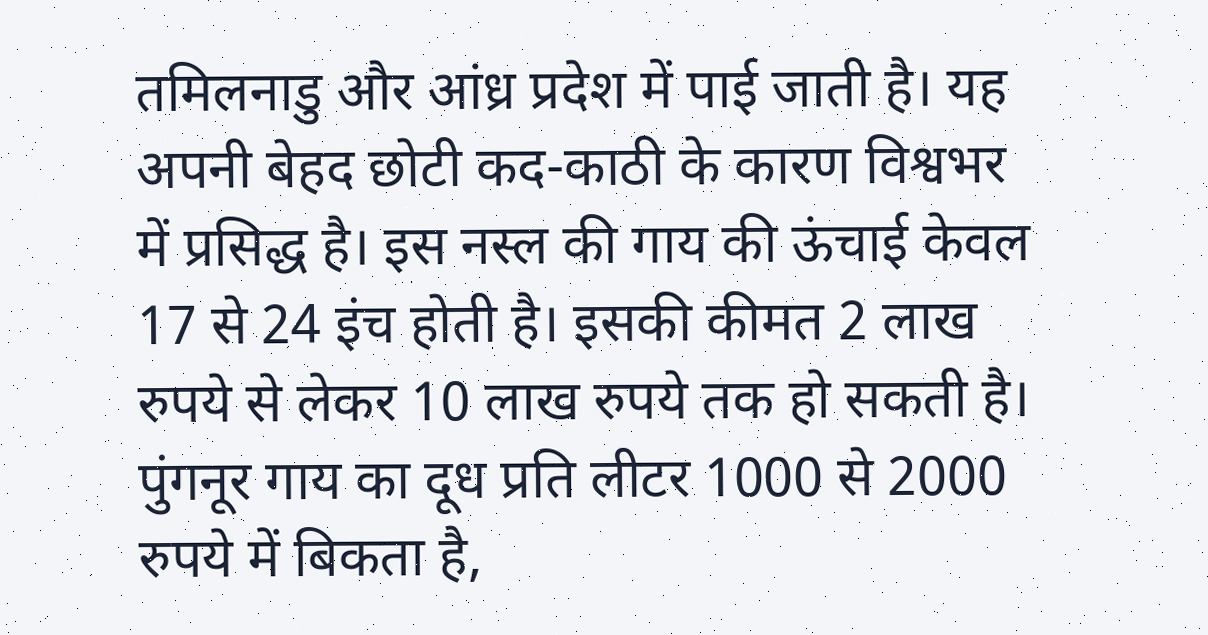तमिलनाडु और आंध्र प्रदेश में पाई जाती है। यह अपनी बेहद छोटी कद-काठी के कारण विश्वभर में प्रसिद्ध है। इस नस्ल की गाय की ऊंचाई केवल 17 से 24 इंच होती है। इसकी कीमत 2 लाख रुपये से लेकर 10 लाख रुपये तक हो सकती है। पुंगनूर गाय का दूध प्रति लीटर 1000 से 2000 रुपये में बिकता है,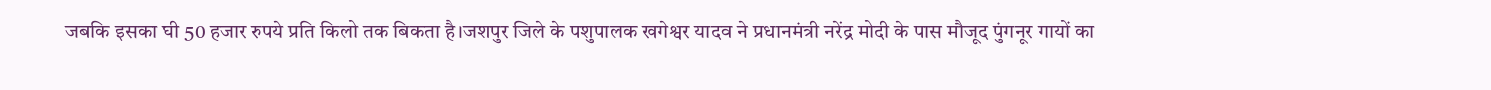जबकि इसका घी 50 हजार रुपये प्रति किलो तक बिकता है।जशपुर जिले के पशुपालक खगेश्वर यादव ने प्रधानमंत्री नरेंद्र मोदी के पास मौजूद पुंगनूर गायों का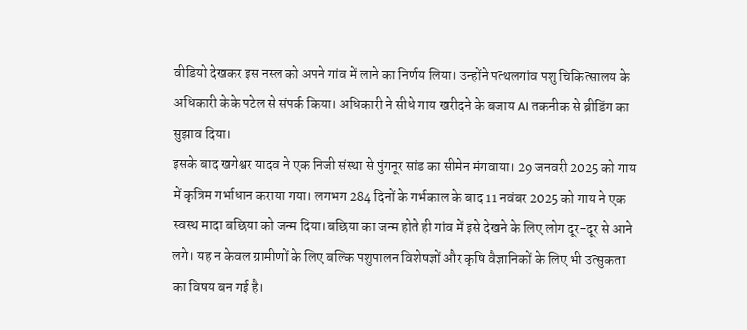वीडियो देखकर इस नस्ल को अपने गांव में लाने का निर्णय लिया। उन्होंने पत्थलगांव पशु चिकित्सालय के अधिकारी केके पटेल से संपर्क किया। अधिकारी ने सीधे गाय खरीदने के बजाय AI तकनीक से ब्रीडिंग का सुझाव दिया।
इसके बाद खगेश्वर यादव ने एक निजी संस्था से पुंगनूर सांड का सीमेन मंगवाया। 29 जनवरी 2025 को गाय में कृत्रिम गर्भाधान कराया गया। लगभग 284 दिनों के गर्भकाल के बाद 11 नवंबर 2025 को गाय ने एक स्वस्थ मादा बछिया को जन्म दिया।बछिया का जन्म होते ही गांव में इसे देखने के लिए लोग दूर-दूर से आने लगे। यह न केवल ग्रामीणों के लिए बल्कि पशुपालन विशेषज्ञों और कृषि वैज्ञानिकों के लिए भी उत्सुकता का विषय बन गई है।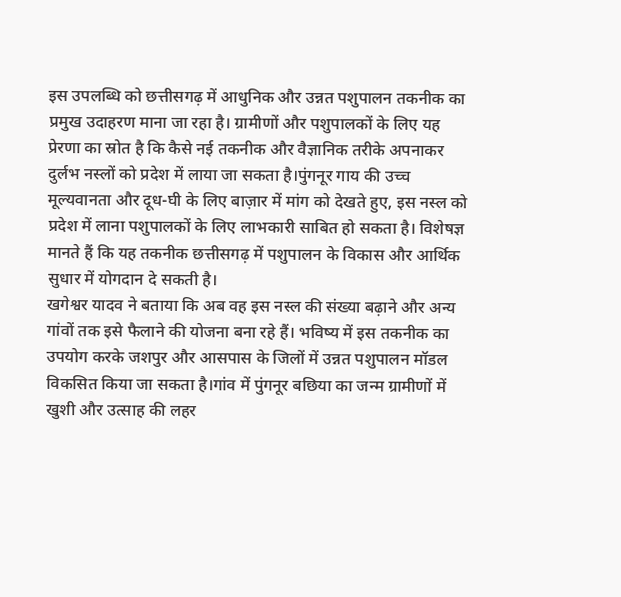इस उपलब्धि को छत्तीसगढ़ में आधुनिक और उन्नत पशुपालन तकनीक का प्रमुख उदाहरण माना जा रहा है। ग्रामीणों और पशुपालकों के लिए यह प्रेरणा का स्रोत है कि कैसे नई तकनीक और वैज्ञानिक तरीके अपनाकर दुर्लभ नस्लों को प्रदेश में लाया जा सकता है।पुंगनूर गाय की उच्च मूल्यवानता और दूध-घी के लिए बाज़ार में मांग को देखते हुए, इस नस्ल को प्रदेश में लाना पशुपालकों के लिए लाभकारी साबित हो सकता है। विशेषज्ञ मानते हैं कि यह तकनीक छत्तीसगढ़ में पशुपालन के विकास और आर्थिक सुधार में योगदान दे सकती है।
खगेश्वर यादव ने बताया कि अब वह इस नस्ल की संख्या बढ़ाने और अन्य गांवों तक इसे फैलाने की योजना बना रहे हैं। भविष्य में इस तकनीक का उपयोग करके जशपुर और आसपास के जिलों में उन्नत पशुपालन मॉडल विकसित किया जा सकता है।गांव में पुंगनूर बछिया का जन्म ग्रामीणों में खुशी और उत्साह की लहर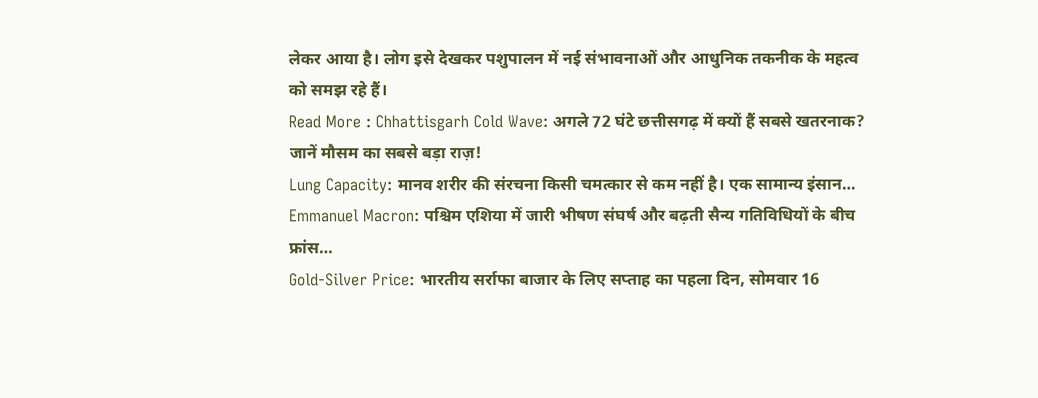लेकर आया है। लोग इसे देखकर पशुपालन में नई संभावनाओं और आधुनिक तकनीक के महत्व को समझ रहे हैं।
Read More : Chhattisgarh Cold Wave: अगले 72 घंटे छत्तीसगढ़ में क्यों हैं सबसे खतरनाक? जानें मौसम का सबसे बड़ा राज़!
Lung Capacity: मानव शरीर की संरचना किसी चमत्कार से कम नहीं है। एक सामान्य इंसान…
Emmanuel Macron: पश्चिम एशिया में जारी भीषण संघर्ष और बढ़ती सैन्य गतिविधियों के बीच फ्रांस…
Gold-Silver Price: भारतीय सर्राफा बाजार के लिए सप्ताह का पहला दिन, सोमवार 16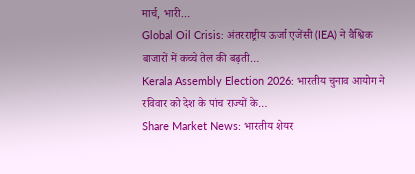मार्च, भारी…
Global Oil Crisis: अंतरराष्ट्रीय ऊर्जा एजेंसी (IEA) ने वैश्विक बाजारों में कच्चे तेल की बढ़ती…
Kerala Assembly Election 2026: भारतीय चुनाव आयोग ने रविवार को देश के पांच राज्यों के…
Share Market News: भारतीय शेयर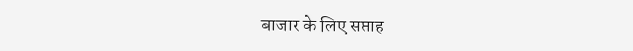बाजार के लिए सप्ताह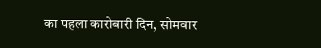का पहला कारोबारी दिन, सोमवार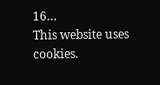16…
This website uses cookies.